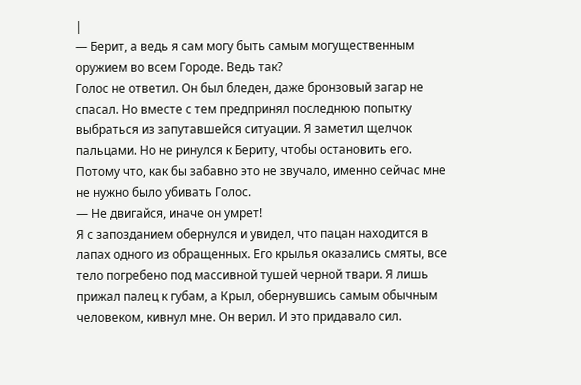|
— Берит, а ведь я сам могу быть самым могущественным оружием во всем Городе. Ведь так?
Голос не ответил. Он был бледен, даже бронзовый загар не спасал. Но вместе с тем предпринял последнюю попытку выбраться из запутавшейся ситуации. Я заметил щелчок пальцами. Но не ринулся к Бериту, чтобы остановить его. Потому что, как бы забавно это не звучало, именно сейчас мне не нужно было убивать Голос.
— Не двигайся, иначе он умрет!
Я с запозданием обернулся и увидел, что пацан находится в лапах одного из обращенных. Его крылья оказались смяты, все тело погребено под массивной тушей черной твари. Я лишь прижал палец к губам, а Крыл, обернувшись самым обычным человеком, кивнул мне. Он верил. И это придавало сил.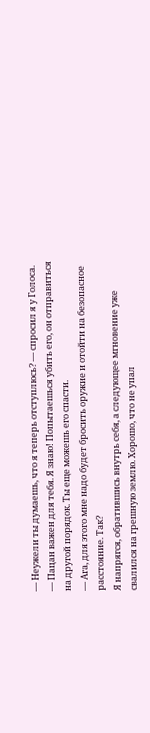— Неужели ты думаешь, что я теперь отступлюсь? — спросил я у Голоса.
— Пацан важен для тебя. Я знаю! Попытаешься убить его, он отправиться на другой порядок. Ты еще можешь его спасти.
— Ага, для этого мне надо будет бросить оружие и отойти на безопасное расстояние. Так?
Я напрягся, обратившись внутрь себя, а следующее мгновение уже свалился на грешную землю. Хорошо, что не упал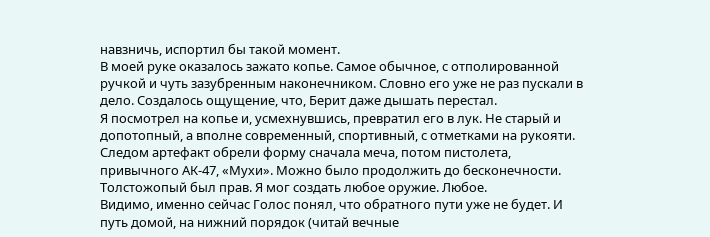навзничь, испортил бы такой момент.
В моей руке оказалось зажато копье. Самое обычное, с отполированной ручкой и чуть зазубренным наконечником. Словно его уже не раз пускали в дело. Создалось ощущение, что, Берит даже дышать перестал.
Я посмотрел на копье и, усмехнувшись, превратил его в лук. Не старый и допотопный, а вполне современный, спортивный, с отметками на рукояти. Следом артефакт обрели форму сначала меча, потом пистолета, привычного АК-47, «Мухи». Можно было продолжить до бесконечности.
Толстожопый был прав. Я мог создать любое оружие. Любое.
Видимо, именно сейчас Голос понял, что обратного пути уже не будет. И путь домой, на нижний порядок (читай вечные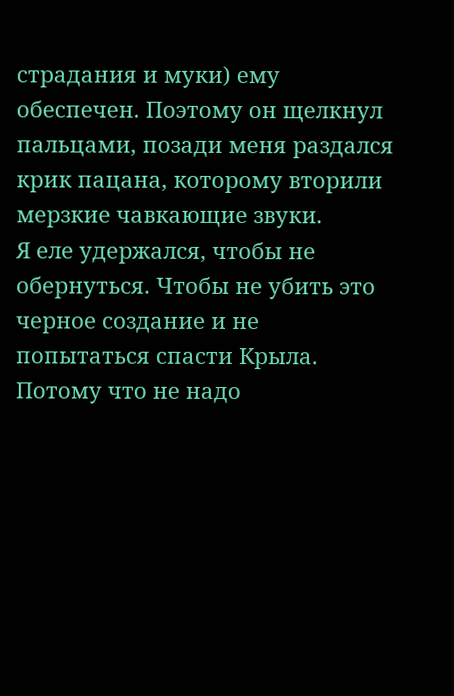страдания и муки) ему обеспечен. Поэтому он щелкнул пальцами, позади меня раздался крик пацана, которому вторили мерзкие чавкающие звуки.
Я еле удержался, чтобы не обернуться. Чтобы не убить это черное создание и не попытаться спасти Крыла. Потому что не надо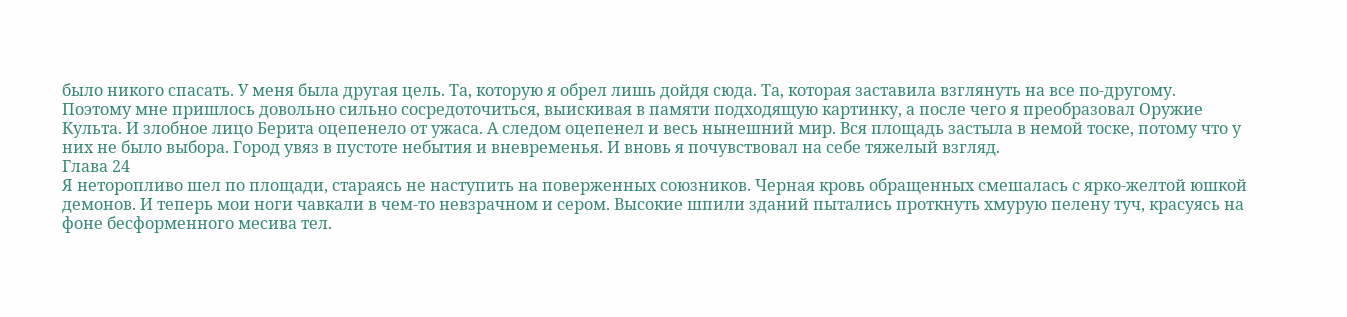было никого спасать. У меня была другая цель. Та, которую я обрел лишь дойдя сюда. Та, которая заставила взглянуть на все по-другому.
Поэтому мне пришлось довольно сильно сосредоточиться, выискивая в памяти подходящую картинку, а после чего я преобразовал Оружие Культа. И злобное лицо Берита оцепенело от ужаса. А следом оцепенел и весь нынешний мир. Вся площадь застыла в немой тоске, потому что у них не было выбора. Город увяз в пустоте небытия и вневременья. И вновь я почувствовал на себе тяжелый взгляд.
Глава 24
Я неторопливо шел по площади, стараясь не наступить на поверженных союзников. Черная кровь обращенных смешалась с ярко-желтой юшкой демонов. И теперь мои ноги чавкали в чем-то невзрачном и сером. Высокие шпили зданий пытались проткнуть хмурую пелену туч, красуясь на фоне бесформенного месива тел.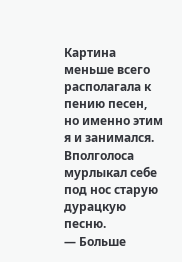Картина меньше всего располагала к пению песен, но именно этим я и занимался. Вполголоса мурлыкал себе под нос старую дурацкую песню.
— Больше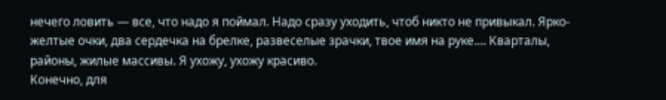нечего ловить — все, что надо я поймал. Надо сразу уходить, чтоб никто не привыкал. Ярко-желтые очки, два сердечка на брелке, развеселые зрачки, твое имя на руке.… Кварталы, районы, жилые массивы. Я ухожу, ухожу красиво.
Конечно, для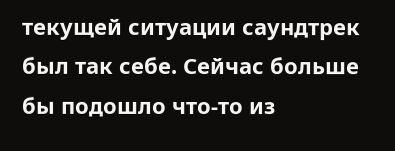текущей ситуации саундтрек был так себе. Сейчас больше бы подошло что-то из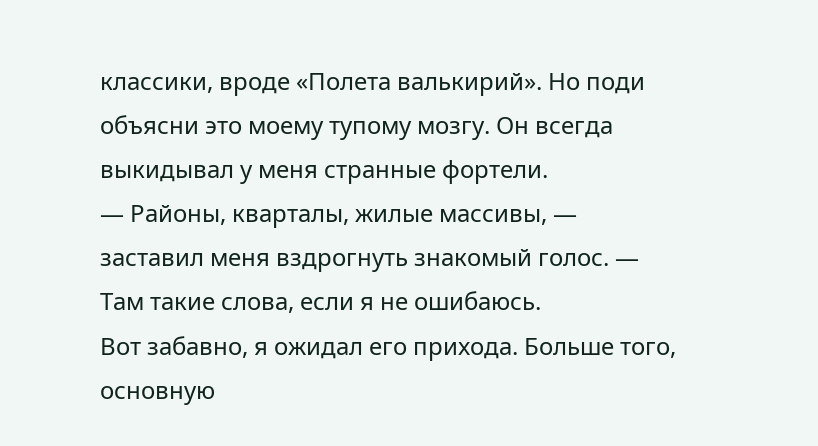классики, вроде «Полета валькирий». Но поди объясни это моему тупому мозгу. Он всегда выкидывал у меня странные фортели.
— Районы, кварталы, жилые массивы, — заставил меня вздрогнуть знакомый голос. — Там такие слова, если я не ошибаюсь.
Вот забавно, я ожидал его прихода. Больше того, основную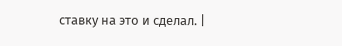ставку на это и сделал. |